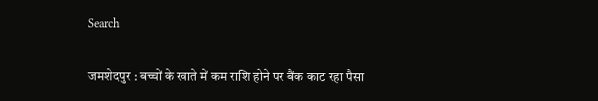Search

जमशेदपुर : बच्चों के खाते में कम राशि होने पर बैंक काट रहा पैसा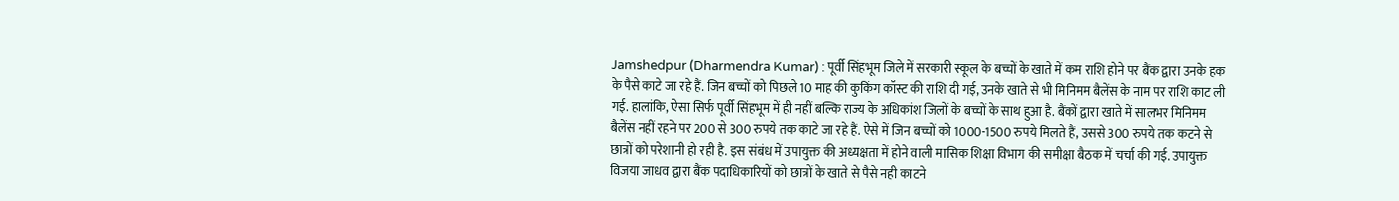Jamshedpur (Dharmendra Kumar) : पूर्वी सिंहभूम जिले में सरकारी स्कूल के बच्चों के खाते में कम राशि होने पर बैंक द्वारा उनके हक के पैसे काटे जा रहे हैं. जिन बच्चों को पिछले 10 माह की कुकिंग कॉस्ट की राशि दी गई, उनके खाते से भी मिनिमम बैलेंस के नाम पर राशि काट ली गई. हालांकि, ऐसा सिर्फ पूर्वी सिंहभूम में ही नहीं बल्कि राज्य के अधिकांश जिलों के बच्चों के साथ हुआ है. बैंकों द्वारा खाते में सालभर मिनिमम बैलेंस नहीं रहने पर 200 से 300 रुपये तक काटे जा रहे हैं. ऐसे में जिन बच्चों को 1000-1500 रुपये मिलते हैं, उससे 300 रुपये तक कटने से छात्रों को परेशानी हो रही है. इस संबंध में उपायुक्त की अध्यक्षता में होने वाली मासिक शिक्षा विभाग की समीक्षा बैठक में चर्चा की गई. उपायुक्त विजया जाधव द्वारा बैंक पदाधिकारियों को छात्रों के खाते से पैसे नही काटने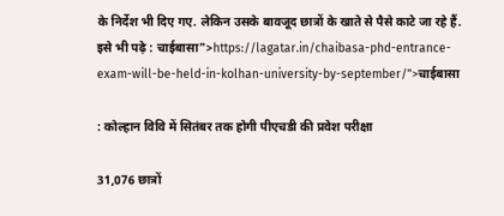के निर्देश भी दिए गए. लेकिन उसके बावजूद छात्रों के खाते से पैसे काटे जा रहे हैं. इसे भी पढ़े : चाईबासा">https://lagatar.in/chaibasa-phd-entrance-exam-will-be-held-in-kolhan-university-by-september/">चाईबासा

: कोल्हान विवि में सितंबर तक होगी पीएचडी की प्रवेश परीक्षा

31,076 छात्रों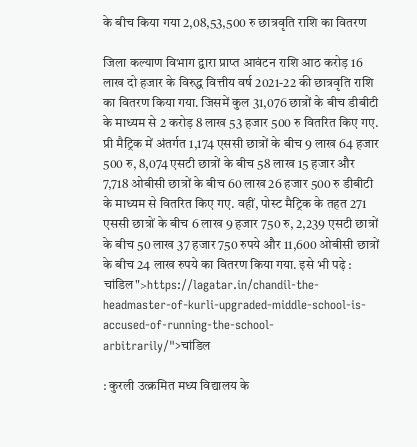के बीच किया गया 2,08,53,500 रु छात्रवृति राशि का वितरण

जिला कल्याण विभाग द्वारा प्राप्त आवंटन राशि आठ करोड़ 16 लाख दो हजार के विरुद्ध वित्तीय वर्ष 2021-22 की छात्रवृति राशि का वितरण किया गया. जिसमें कुल 31,076 छात्रों के बीच डीबीटी के माध्यम से 2 करोड़ 8 लाख 53 हजार 500 रु वितरित किए गए. प्री मैट्रिक में अंतर्गत 1,174 एससी छात्रों के बीच 9 लाख 64 हजार 500 रु, 8,074 एसटी छात्रों के बीच 58 लाख 15 हजार और 7,718 ओबीसी छात्रों के बीच 60 लाख 26 हजार 500 रु डीबीटी के माध्यम से वितरित किए गए. वहीं, पोस्ट मैट्रिक के तहत 271 एससी छात्रों के बीच 6 लाख 9 हजार 750 रु, 2,239 एसटी छात्रों के बीच 50 लाख 37 हजार 750 रुपये और 11,600 ओबीसी छात्रों के बीच 24 लाख रुपये का वितरण किया गया. इसे भी पढ़े : चांडिल">https://lagatar.in/chandil-the-headmaster-of-kurli-upgraded-middle-school-is-accused-of-running-the-school-arbitrarily/">चांडिल

: कुरली उत्क्रमित मध्य विद्यालय के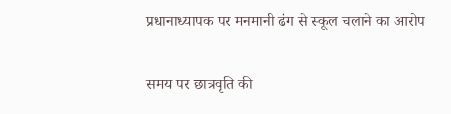प्रधानाध्यापक पर मनमानी ढंग से स्कूल चलाने का आरोप

समय पर छात्रवृति की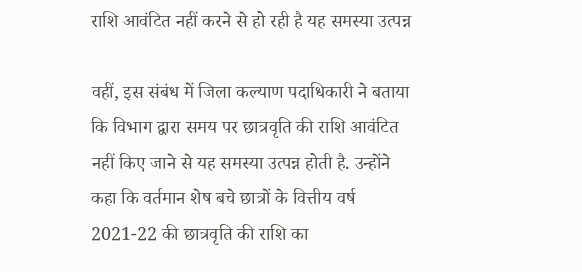राशि आवंटित नहीं करने से हो रही है यह समस्या उत्पन्न

वहीं, इस संबंध में जिला कल्याण पदाधिकारी ने बताया कि विभाग द्वारा समय पर छात्रवृति की राशि आवंटित नहीं किए जाने से यह समस्या उत्पन्न होती है. उन्होंने कहा कि वर्तमान शेष बचे छात्रों के वित्तीय वर्ष 2021-22 की छात्रवृति की राशि का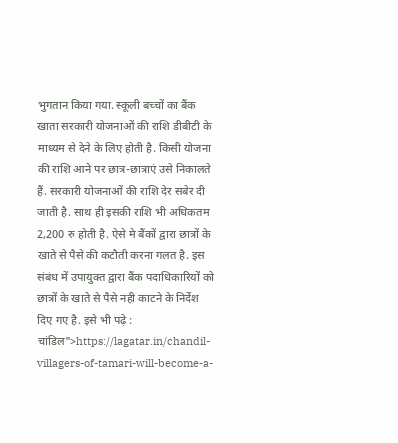भुगतान किया गया. स्कूली बच्चों का बैंक खाता सरकारी योजनाओं की राशि डीबीटी के माध्यम से देने के लिए होती है. किसी योजना की राशि आने पर छात्र-छात्राएं उसे निकालते हैं. सरकारी योजनाओं की राशि देर सबेर दी जाती है. साथ ही इसकी राशि भी अधिकतम 2,200 रु होती है. ऐसे मे बैंकों द्वारा छात्रों के खाते से पैसे की कटौती करना गलत है. इस संबंध में उपायुक्त द्वारा बैंक पदाधिकारियों को छात्रों के खाते से पैसे नही काटने के निर्देश दिए गए है. इसे भी पढ़े : चांडिल">https://lagatar.in/chandil-villagers-of-tamari-will-become-a-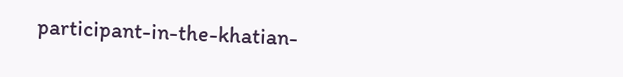participant-in-the-khatian-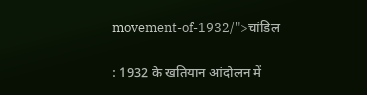movement-of-1932/">चांडिल

: 1932 के खतियान आंदोलन में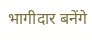भागीदार बनेंगे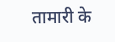तामारी के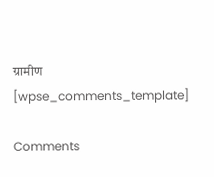ग्रामीण
[wpse_comments_template]

Comments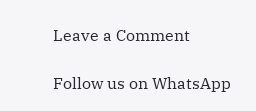Leave a Comment

Follow us on WhatsApp